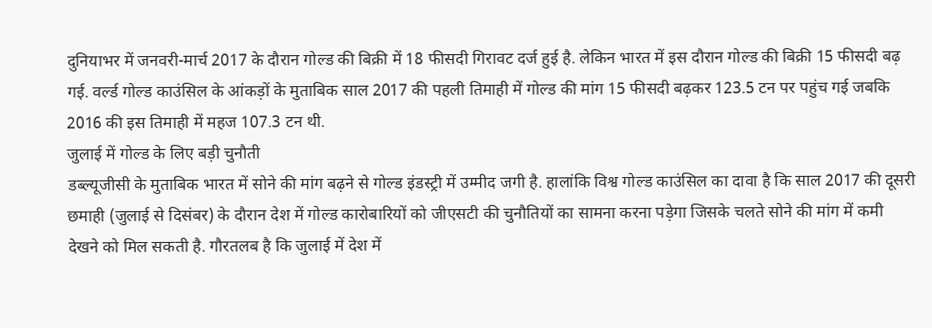दुनियाभर में जनवरी-मार्च 2017 के दौरान गोल्ड की बिक्री में 18 फीसदी गिरावट दर्ज हुई है. लेकिन भारत में इस दौरान गोल्ड की बिक्री 15 फीसदी बढ़ गई. वर्ल्ड गोल्ड काउंसिल के आंकड़ों के मुताबिक साल 2017 की पहली तिमाही में गोल्ड की मांग 15 फीसदी बढ़कर 123.5 टन पर पहुंच गई जबकि 2016 की इस तिमाही में महज 107.3 टन थी.
जुलाई में गोल्ड के लिए बड़ी चुनौती
डब्ल्यूजीसी के मुताबिक भारत में सोने की मांग बढ़ने से गोल्ड इंडस्ट्री में उम्मीद जगी है. हालांकि विश्व गोल्ड काउंसिल का दावा है कि साल 2017 की दूसरी छमाही (जुलाई से दिसंबर) के दौरान देश में गोल्ड कारोबारियों को जीएसटी की चुनौतियों का सामना करना पड़ेगा जिसके चलते सोने की मांग में कमी देखने को मिल सकती है. गौरतलब है कि जुलाई में देश में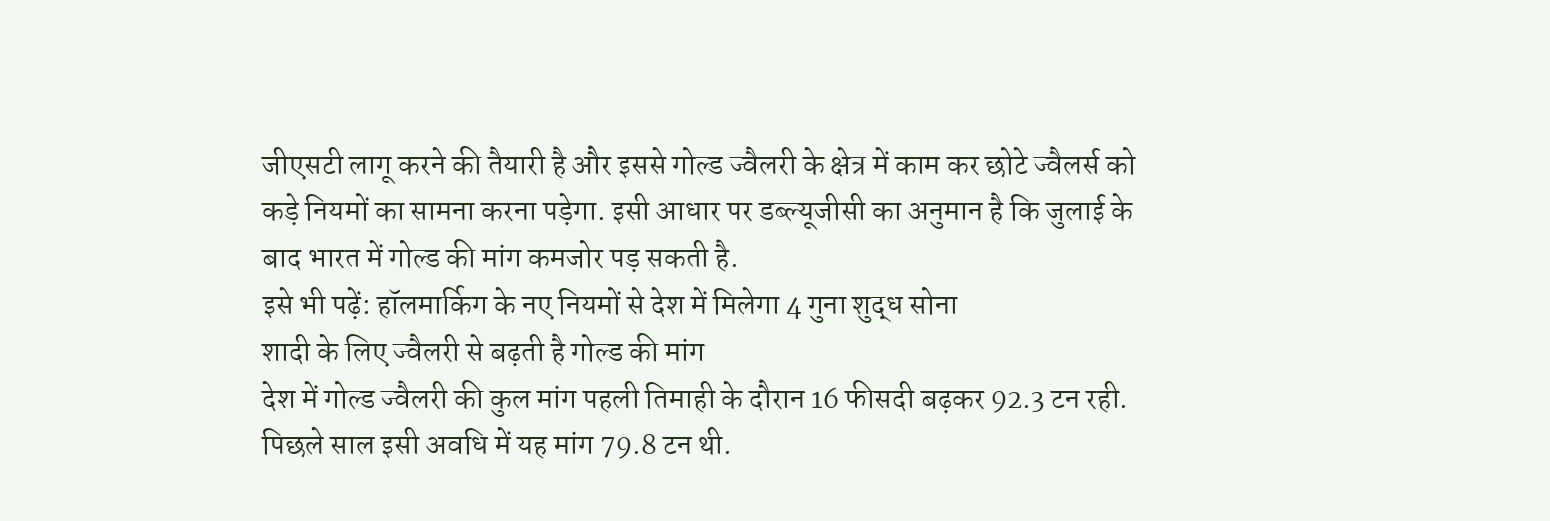जीएसटी लागू करने की तैयारी है और इससे गोल्ड ज्वैलरी के क्षेत्र में काम कर छोटे ज्वैलर्स को कड़े नियमों का सामना करना पड़ेगा. इसी आधार पर डब्ल्यूजीसी का अनुमान है कि जुलाई के बाद भारत में गोल्ड की मांग कमजोर पड़ सकती है.
इसे भी पढ़ें: हॉलमार्किग के नए नियमों से देश में मिलेगा 4 गुना शुद्ध सोना
शादी के लिए ज्वैलरी से बढ़ती है गोल्ड की मांग
देश में गोल्ड ज्वैलरी की कुल मांग पहली तिमाही के दौरान 16 फीसदी बढ़कर 92.3 टन रही. पिछले साल इसी अवधि में यह मांग 79.8 टन थी.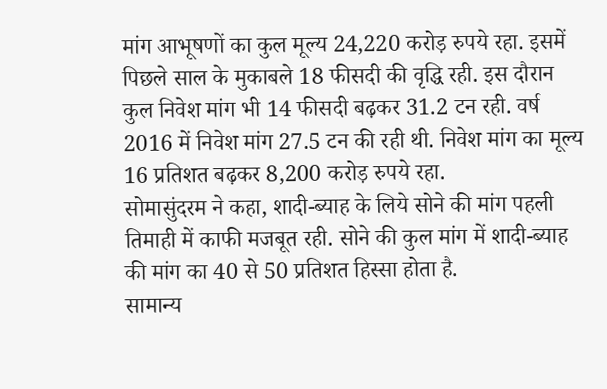मांग आभूषणों का कुल मूल्य 24,220 करोड़ रुपये रहा. इसमें पिछले साल के मुकाबले 18 फीसदी की वृद्धि रही. इस दौरान कुल निवेश मांग भी 14 फीसदी बढ़कर 31.2 टन रही. वर्ष 2016 में निवेश मांग 27.5 टन की रही थी. निवेश मांग का मूल्य 16 प्रतिशत बढ़कर 8,200 करोड़ रुपये रहा.
सोमासुंदरम ने कहा, शादी-ब्याह के लिये सोने की मांग पहली तिमाही में काफी मजबूत रही. सोने की कुल मांग में शादी-ब्याह की मांग का 40 से 50 प्रतिशत हिस्सा होता है.
सामान्य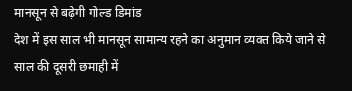मानसून से बढ़ेगी गोल्ड डिमांड
देश में इस साल भी मानसून सामान्य रहने का अनुमान व्यक्त किये जाने से साल की दूसरी छमाही में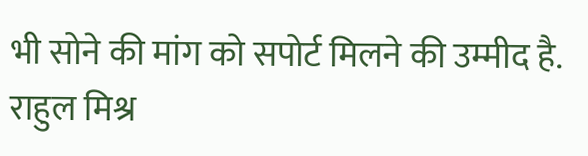भी सोने की मांग को सपोर्ट मिलने की उम्मीद है.
राहुल मिश्र